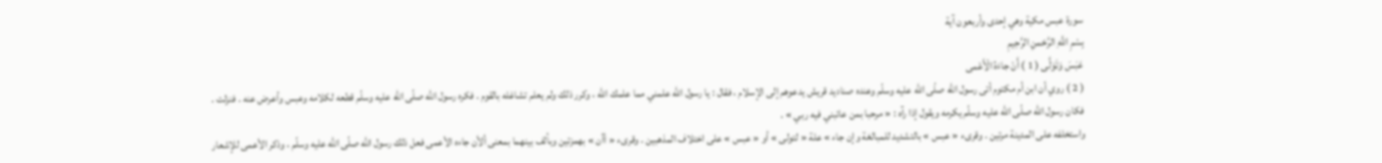سورة عبس مكية وهي إحدى وأربعون آية
بِسْمِ اللَّهِ الرَّحْمنِ الرَّحِيمِ
عَبَسَ وَتَوَلَّى ( 1 ) أَنْ جاءَهُ الْأَعْمى
( 2 ) روي أن ابن أم مكتوم أتى رسول اللّه صلّى اللّه عليه وسلّم وعنده صناديد قريش يدعوهم إلى الإسلام ، فقال : يا رسول اللّه علمني مما علمك اللّه ، وكرر ذلك ولم يعلم تشاغله بالقوم . فكره رسول اللّه صلّى اللّه عليه وسلّم قطعه لكلامه وعبس وأعرض عنه . فنزلت . فكان رسول اللّه صلّى اللّه عليه وسلّم يكرمه ويقول إذا رآه : « مرحبا بمن عاتبني فيه ربي » .
واستخلفه على المدينة مرتين . وقرىء « عبس » بالتشديد للمبالغة وإن جاء » علة « لتولى » أو « عبس » على اختلاف المذهبين . وقرىء « أأن » بهمزتين وبألف بينهما بمعنى ألأن جاءه الأعمى فعل ذلك رسول اللّه صلّى اللّه عليه وسلّم ، وذكر الأعمى للإشعار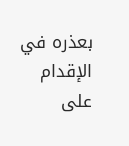بعذره في الإقدام على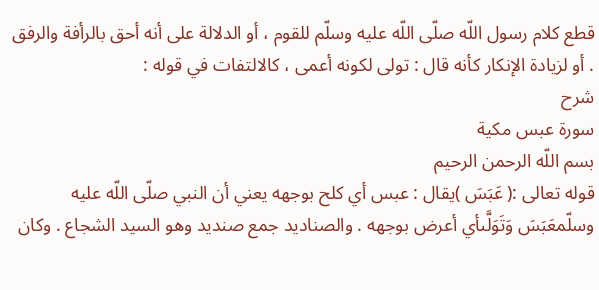قطع كلام رسول اللّه صلّى اللّه عليه وسلّم للقوم ، أو الدلالة على أنه أحق بالرأفة والرفق . أو لزيادة الإنكار كأنه قال : تولى لكونه أعمى ، كالالتفات في قوله :
شرح
سورة عبس مكية
بسم اللّه الرحمن الرحيم
قوله تعالى :( عَبَسَ )يقال : عبس أي كلح بوجهه يعني أن النبي صلّى اللّه عليه وسلّمعَبَسَ وَتَوَلَّىأي أعرض بوجهه . والصناديد جمع صنديد وهو السيد الشجاع . وكان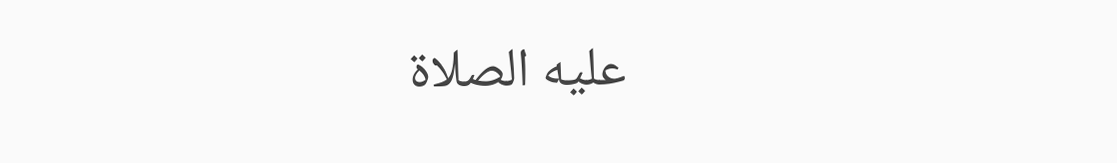عليه الصلاة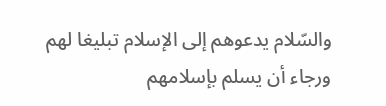والسّلام يدعوهم إلى الإسلام تبليغا لهم ورجاء أن يسلم بإسلامهم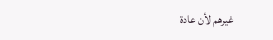غيرهم لأن عادة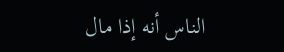الناس أنه إذا مال